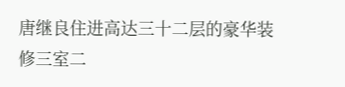唐继良住进高达三十二层的豪华装修三室二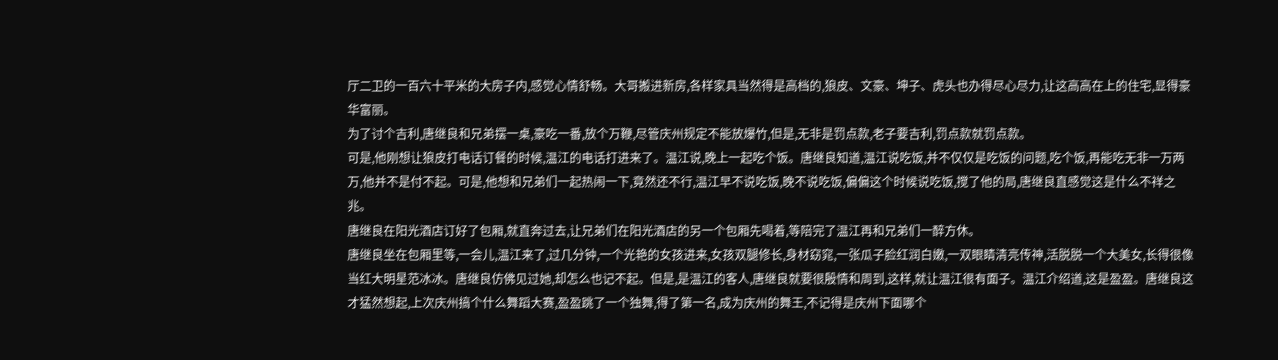厅二卫的一百六十平米的大房子内,感觉心情舒畅。大哥搬进新房,各样家具当然得是高档的,狼皮、文豪、坤子、虎头也办得尽心尽力,让这高高在上的住宅,显得豪华富丽。
为了讨个吉利,唐继良和兄弟摆一桌,豪吃一番,放个万鞭,尽管庆州规定不能放爆竹,但是,无非是罚点款,老子要吉利,罚点款就罚点款。
可是,他刚想让狼皮打电话订餐的时候,温江的电话打进来了。温江说,晚上一起吃个饭。唐继良知道,温江说吃饭,并不仅仅是吃饭的问题,吃个饭,再能吃无非一万两万,他并不是付不起。可是,他想和兄弟们一起热闹一下,竟然还不行,温江早不说吃饭,晚不说吃饭,偏偏这个时候说吃饭,搅了他的局,唐继良直感觉这是什么不祥之兆。
唐继良在阳光酒店订好了包厢,就直奔过去,让兄弟们在阳光酒店的另一个包厢先喝着,等陪完了温江再和兄弟们一醉方休。
唐继良坐在包厢里等,一会儿,温江来了,过几分钟,一个光艳的女孩进来,女孩双腿修长,身材窈窕,一张瓜子脸红润白嫩,一双眼睛清亮传神,活脱脱一个大美女,长得很像当红大明星范冰冰。唐继良仿佛见过她,却怎么也记不起。但是,是温江的客人,唐继良就要很殷情和周到,这样,就让温江很有面子。温江介绍道,这是盈盈。唐继良这才猛然想起,上次庆州搞个什么舞蹈大赛,盈盈跳了一个独舞,得了第一名,成为庆州的舞王,不记得是庆州下面哪个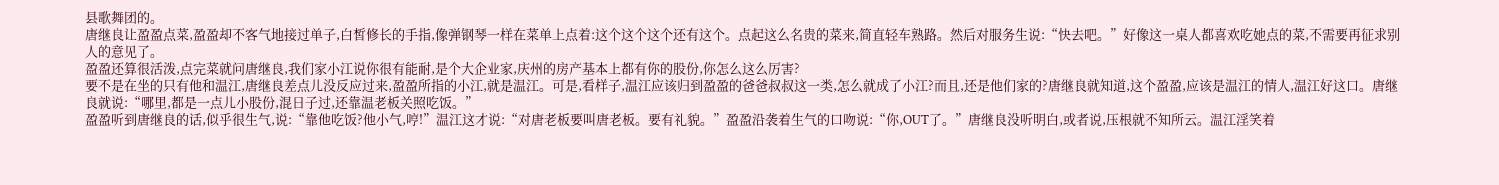县歌舞团的。
唐继良让盈盈点菜,盈盈却不客气地接过单子,白皙修长的手指,像弹钢琴一样在菜单上点着:这个这个这个还有这个。点起这么名贵的菜来,简直轻车熟路。然后对服务生说:“快去吧。”好像这一桌人都喜欢吃她点的菜,不需要再征求别人的意见了。
盈盈还算很活泼,点完菜就问唐继良,我们家小江说你很有能耐,是个大企业家,庆州的房产基本上都有你的股份,你怎么这么厉害?
要不是在坐的只有他和温江,唐继良差点儿没反应过来,盈盈所指的小江,就是温江。可是,看样子,温江应该归到盈盈的爸爸叔叔这一类,怎么就成了小江?而且,还是他们家的?唐继良就知道,这个盈盈,应该是温江的情人,温江好这口。唐继良就说:“哪里,都是一点儿小股份,混日子过,还靠温老板关照吃饭。”
盈盈听到唐继良的话,似乎很生气,说:“靠他吃饭?他小气,哼!”温江这才说:“对唐老板要叫唐老板。要有礼貌。”盈盈沿袭着生气的口吻说:“你,OUT了。”唐继良没听明白,或者说,压根就不知所云。温江淫笑着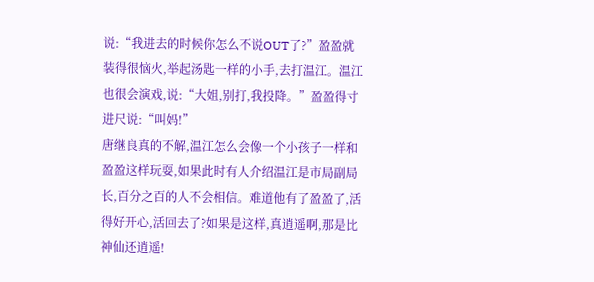说:“我进去的时候你怎么不说OUT了?”盈盈就装得很恼火,举起汤匙一样的小手,去打温江。温江也很会演戏,说:“大姐,别打,我投降。”盈盈得寸进尺说:“叫妈!”
唐继良真的不解,温江怎么会像一个小孩子一样和盈盈这样玩耍,如果此时有人介绍温江是市局副局长,百分之百的人不会相信。难道他有了盈盈了,活得好开心,活回去了?如果是这样,真逍遥啊,那是比神仙还逍遥!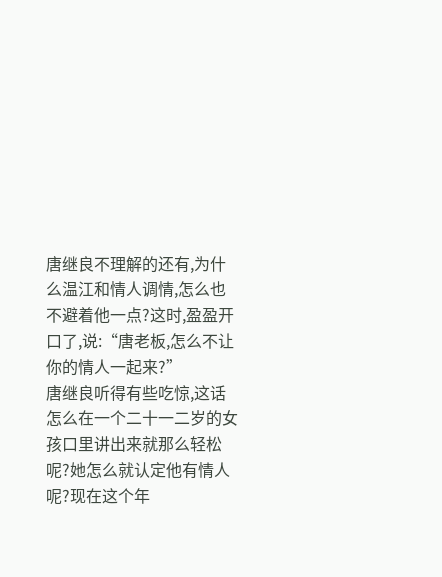唐继良不理解的还有,为什么温江和情人调情,怎么也不避着他一点?这时,盈盈开口了,说:“唐老板,怎么不让你的情人一起来?”
唐继良听得有些吃惊,这话怎么在一个二十一二岁的女孩口里讲出来就那么轻松呢?她怎么就认定他有情人呢?现在这个年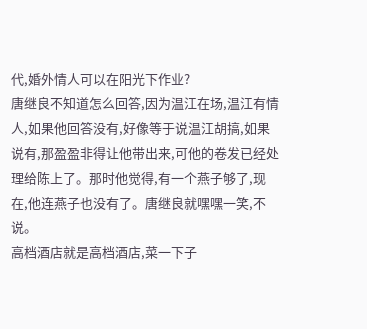代,婚外情人可以在阳光下作业?
唐继良不知道怎么回答,因为温江在场,温江有情人,如果他回答没有,好像等于说温江胡搞,如果说有,那盈盈非得让他带出来,可他的卷发已经处理给陈上了。那时他觉得,有一个燕子够了,现在,他连燕子也没有了。唐继良就嘿嘿一笑,不说。
高档酒店就是高档酒店,菜一下子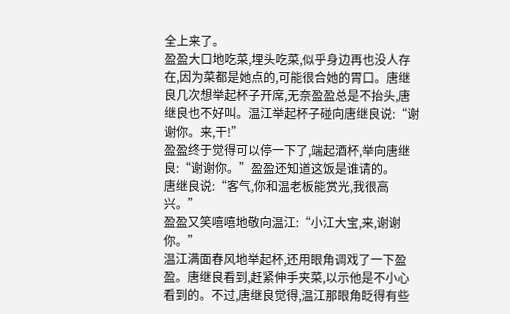全上来了。
盈盈大口地吃菜,埋头吃菜,似乎身边再也没人存在,因为菜都是她点的,可能很合她的胃口。唐继良几次想举起杯子开席,无奈盈盈总是不抬头,唐继良也不好叫。温江举起杯子碰向唐继良说:“谢谢你。来,干!”
盈盈终于觉得可以停一下了,端起酒杯,举向唐继良:“谢谢你。”盈盈还知道这饭是谁请的。
唐继良说:“客气,你和温老板能赏光,我很高兴。”
盈盈又笑嘻嘻地敬向温江:“小江大宝,来,谢谢你。”
温江满面春风地举起杯,还用眼角调戏了一下盈盈。唐继良看到,赶紧伸手夹菜,以示他是不小心看到的。不过,唐继良觉得,温江那眼角眨得有些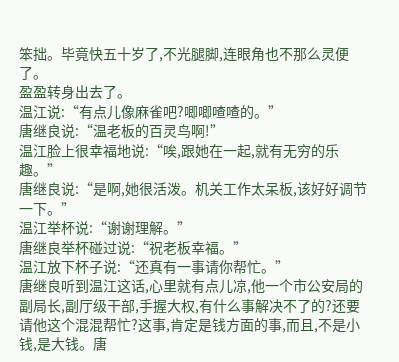笨拙。毕竟快五十岁了,不光腿脚,连眼角也不那么灵便了。
盈盈转身出去了。
温江说:“有点儿像麻雀吧?唧唧喳喳的。”
唐继良说:“温老板的百灵鸟啊!”
温江脸上很幸福地说:“唉,跟她在一起,就有无穷的乐趣。”
唐继良说:“是啊,她很活泼。机关工作太呆板,该好好调节一下。”
温江举杯说:“谢谢理解。”
唐继良举杯碰过说:“祝老板幸福。”
温江放下杯子说:“还真有一事请你帮忙。”
唐继良听到温江这话,心里就有点儿凉,他一个市公安局的副局长,副厅级干部,手握大权,有什么事解决不了的?还要请他这个混混帮忙?这事,肯定是钱方面的事,而且,不是小钱,是大钱。唐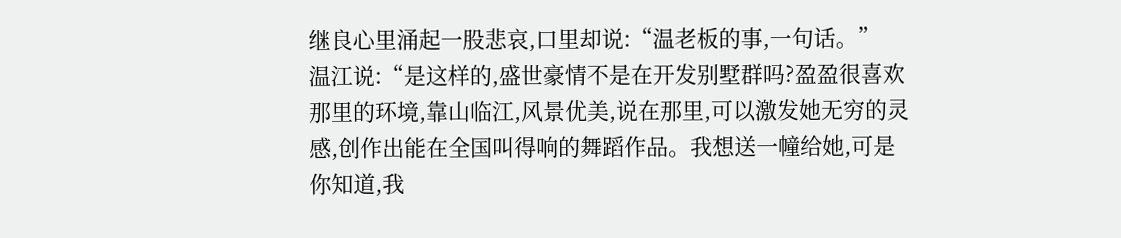继良心里涌起一股悲哀,口里却说:“温老板的事,一句话。”
温江说:“是这样的,盛世豪情不是在开发别墅群吗?盈盈很喜欢那里的环境,靠山临江,风景优美,说在那里,可以激发她无穷的灵感,创作出能在全国叫得响的舞蹈作品。我想送一幢给她,可是你知道,我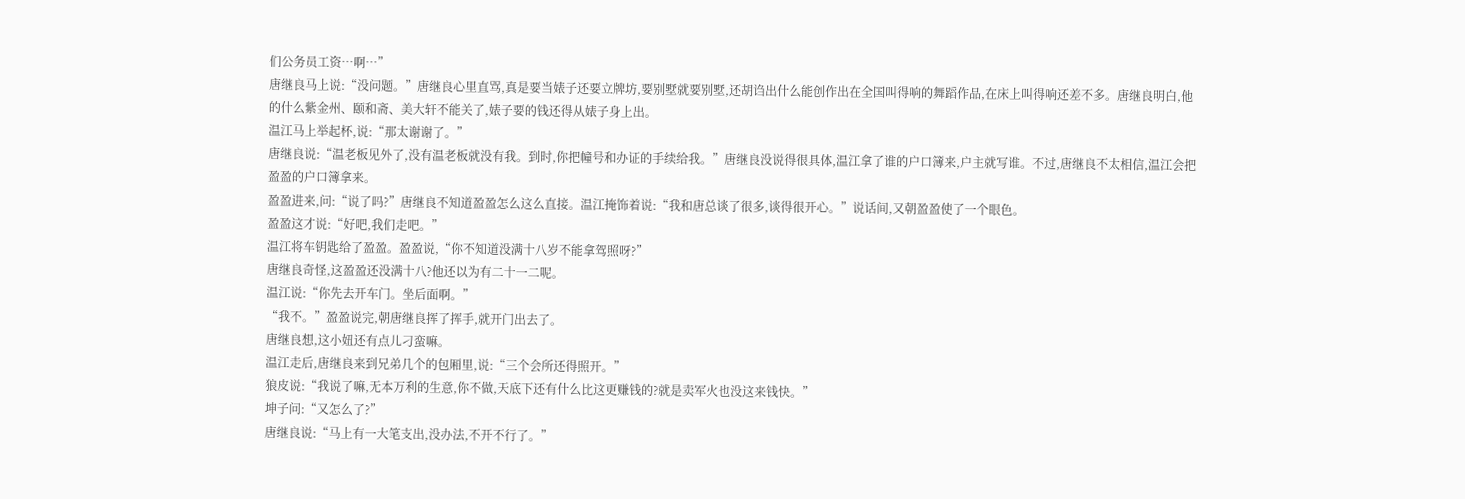们公务员工资…啊…”
唐继良马上说:“没问题。”唐继良心里直骂,真是要当婊子还要立牌坊,要别墅就要别墅,还胡诌出什么能创作出在全国叫得响的舞蹈作品,在床上叫得响还差不多。唐继良明白,他的什么紫金州、颐和斋、美大轩不能关了,婊子要的钱还得从婊子身上出。
温江马上举起杯,说:“那太谢谢了。”
唐继良说:“温老板见外了,没有温老板就没有我。到时,你把幢号和办证的手续给我。”唐继良没说得很具体,温江拿了谁的户口簿来,户主就写谁。不过,唐继良不太相信,温江会把盈盈的户口簿拿来。
盈盈进来,问:“说了吗?”唐继良不知道盈盈怎么这么直接。温江掩饰着说:“我和唐总谈了很多,谈得很开心。”说话间,又朝盈盈使了一个眼色。
盈盈这才说:“好吧,我们走吧。”
温江将车钥匙给了盈盈。盈盈说,“你不知道没满十八岁不能拿驾照呀?”
唐继良奇怪,这盈盈还没满十八?他还以为有二十一二呢。
温江说:“你先去开车门。坐后面啊。”
“我不。”盈盈说完,朝唐继良挥了挥手,就开门出去了。
唐继良想,这小妞还有点儿刁蛮嘛。
温江走后,唐继良来到兄弟几个的包厢里,说:“三个会所还得照开。”
狼皮说:“我说了嘛,无本万利的生意,你不做,天底下还有什么比这更赚钱的?就是卖军火也没这来钱快。”
坤子问:“又怎么了?”
唐继良说:“马上有一大笔支出,没办法,不开不行了。”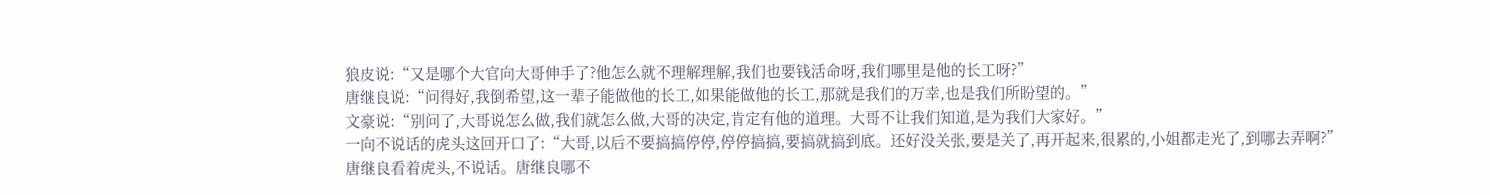狼皮说:“又是哪个大官向大哥伸手了?他怎么就不理解理解,我们也要钱活命呀,我们哪里是他的长工呀?”
唐继良说:“问得好,我倒希望,这一辈子能做他的长工,如果能做他的长工,那就是我们的万幸,也是我们所盼望的。”
文豪说:“别问了,大哥说怎么做,我们就怎么做,大哥的决定,肯定有他的道理。大哥不让我们知道,是为我们大家好。”
一向不说话的虎头这回开口了:“大哥,以后不要搞搞停停,停停搞搞,要搞就搞到底。还好没关张,要是关了,再开起来,很累的,小姐都走光了,到哪去弄啊?”
唐继良看着虎头,不说话。唐继良哪不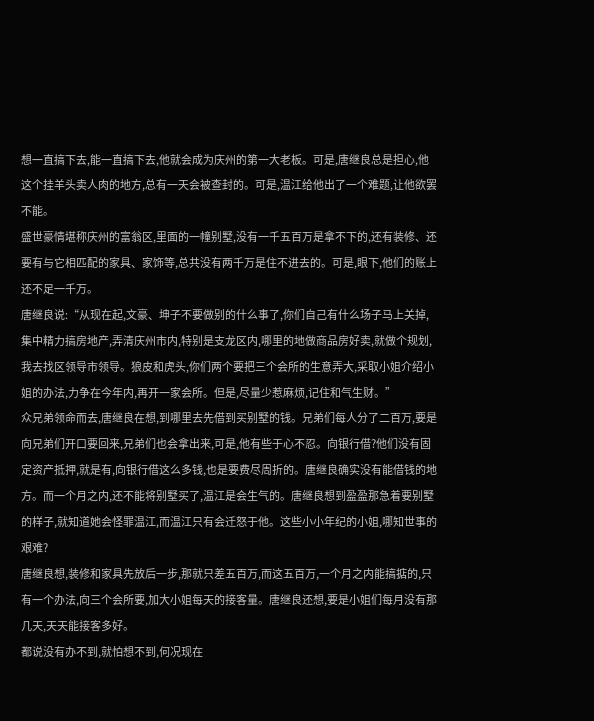想一直搞下去,能一直搞下去,他就会成为庆州的第一大老板。可是,唐继良总是担心,他这个挂羊头卖人肉的地方,总有一天会被查封的。可是,温江给他出了一个难题,让他欲罢不能。
盛世豪情堪称庆州的富翁区,里面的一幢别墅,没有一千五百万是拿不下的,还有装修、还要有与它相匹配的家具、家饰等,总共没有两千万是住不进去的。可是,眼下,他们的账上还不足一千万。
唐继良说:“从现在起,文豪、坤子不要做别的什么事了,你们自己有什么场子马上关掉,集中精力搞房地产,弄清庆州市内,特别是支龙区内,哪里的地做商品房好卖,就做个规划,我去找区领导市领导。狼皮和虎头,你们两个要把三个会所的生意弄大,采取小姐介绍小姐的办法,力争在今年内,再开一家会所。但是,尽量少惹麻烦,记住和气生财。”
众兄弟领命而去,唐继良在想,到哪里去先借到买别墅的钱。兄弟们每人分了二百万,要是向兄弟们开口要回来,兄弟们也会拿出来,可是,他有些于心不忍。向银行借?他们没有固定资产抵押,就是有,向银行借这么多钱,也是要费尽周折的。唐继良确实没有能借钱的地方。而一个月之内,还不能将别墅买了,温江是会生气的。唐继良想到盈盈那急着要别墅的样子,就知道她会怪罪温江,而温江只有会迁怒于他。这些小小年纪的小姐,哪知世事的艰难?
唐继良想,装修和家具先放后一步,那就只差五百万,而这五百万,一个月之内能搞掂的,只有一个办法,向三个会所要,加大小姐每天的接客量。唐继良还想,要是小姐们每月没有那几天,天天能接客多好。
都说没有办不到,就怕想不到,何况现在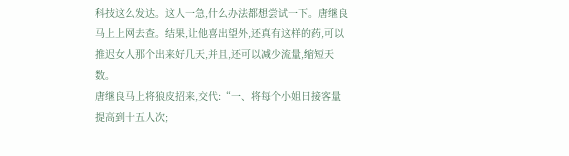科技这么发达。这人一急,什么办法都想尝试一下。唐继良马上上网去查。结果,让他喜出望外,还真有这样的药,可以推迟女人那个出来好几天,并且,还可以减少流量,缩短天数。
唐继良马上将狼皮招来,交代:“一、将每个小姐日接客量提高到十五人次;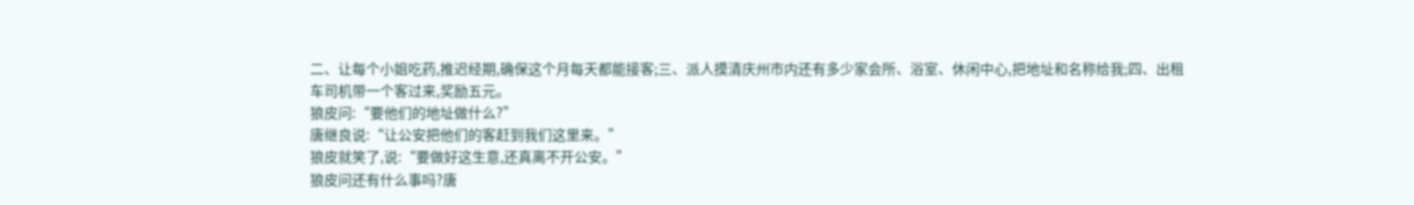二、让每个小姐吃药,推迟经期,确保这个月每天都能接客;三、派人摸清庆州市内还有多少家会所、浴室、休闲中心,把地址和名称给我;四、出租车司机带一个客过来,奖励五元。
狼皮问:“要他们的地址做什么?”
唐继良说:“让公安把他们的客赶到我们这里来。”
狼皮就笑了,说:“要做好这生意,还真离不开公安。”
狼皮问还有什么事吗?唐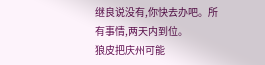继良说没有,你快去办吧。所有事情,两天内到位。
狼皮把庆州可能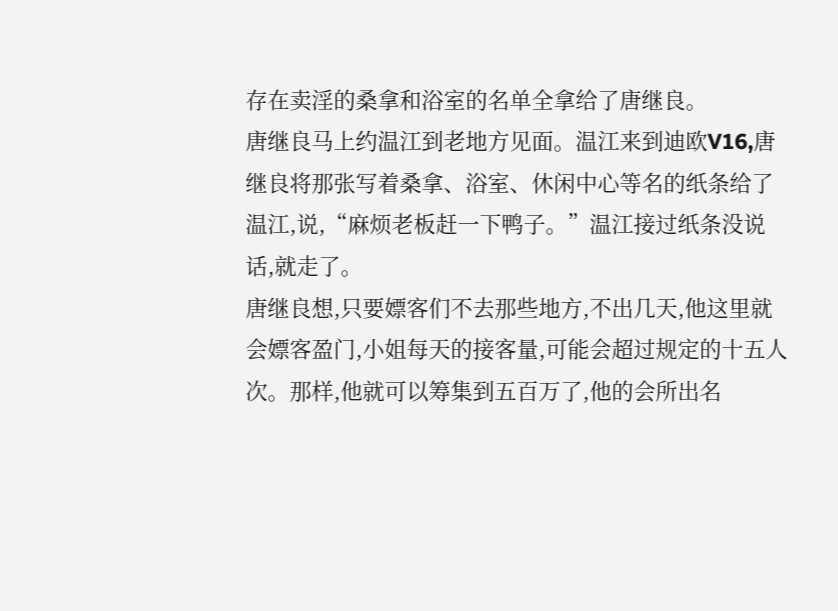存在卖淫的桑拿和浴室的名单全拿给了唐继良。
唐继良马上约温江到老地方见面。温江来到迪欧V16,唐继良将那张写着桑拿、浴室、休闲中心等名的纸条给了温江,说,“麻烦老板赶一下鸭子。”温江接过纸条没说话,就走了。
唐继良想,只要嫖客们不去那些地方,不出几天,他这里就会嫖客盈门,小姐每天的接客量,可能会超过规定的十五人次。那样,他就可以筹集到五百万了,他的会所出名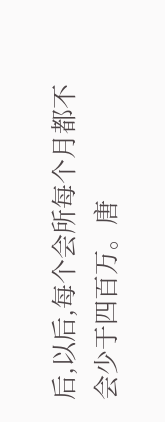后,以后,每个会所每个月都不会少于四百万。唐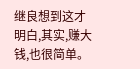继良想到这才明白,其实,赚大钱,也很简单。